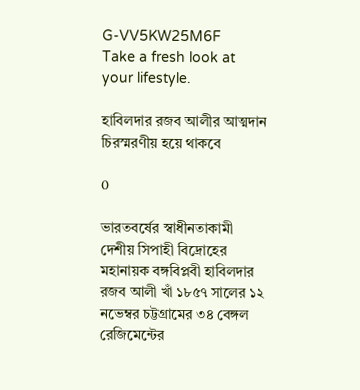G-VV5KW25M6F
Take a fresh look at your lifestyle.

হাবিলদার রজব আলীর আত্মদান চিরস্মরণীয় হয়ে থাকবে

0

ভারতবর্ষের স্বাধীনতাকামী দেশীয় সিপাহী বিদ্রোহের মহানায়ক বঙ্গবিপ্লবী হাবিলদার রজব আলী খাঁ ১৮৫৭ সালের ১২ নভেম্বর চট্টগ্রামের ৩৪ বেঙ্গল রেজিমেন্টের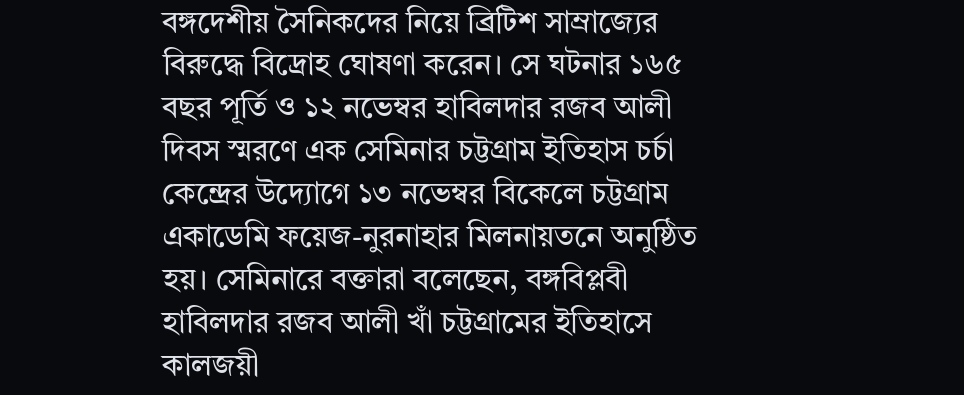বঙ্গদেশীয় সৈনিকদের নিয়ে ব্রিটিশ সাম্রাজ্যের বিরুদ্ধে বিদ্রোহ ঘোষণা করেন। সে ঘটনার ১৬৫ বছর পূর্তি ও ১২ নভেম্বর হাবিলদার রজব আলী দিবস স্মরণে এক সেমিনার চট্টগ্রাম ইতিহাস চর্চা কেন্দ্রের উদ্যোগে ১৩ নভেম্বর বিকেলে চট্টগ্রাম একাডেমি ফয়েজ-নুরনাহার মিলনায়তনে অনুষ্ঠিত হয়। সেমিনারে বক্তারা বলেছেন, বঙ্গবিপ্লবী হাবিলদার রজব আলী খাঁ চট্টগ্রামের ইতিহাসে কালজয়ী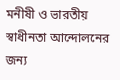মনীষী ও ভারতীয় স্বাধীনতা আন্দোলনের জন্য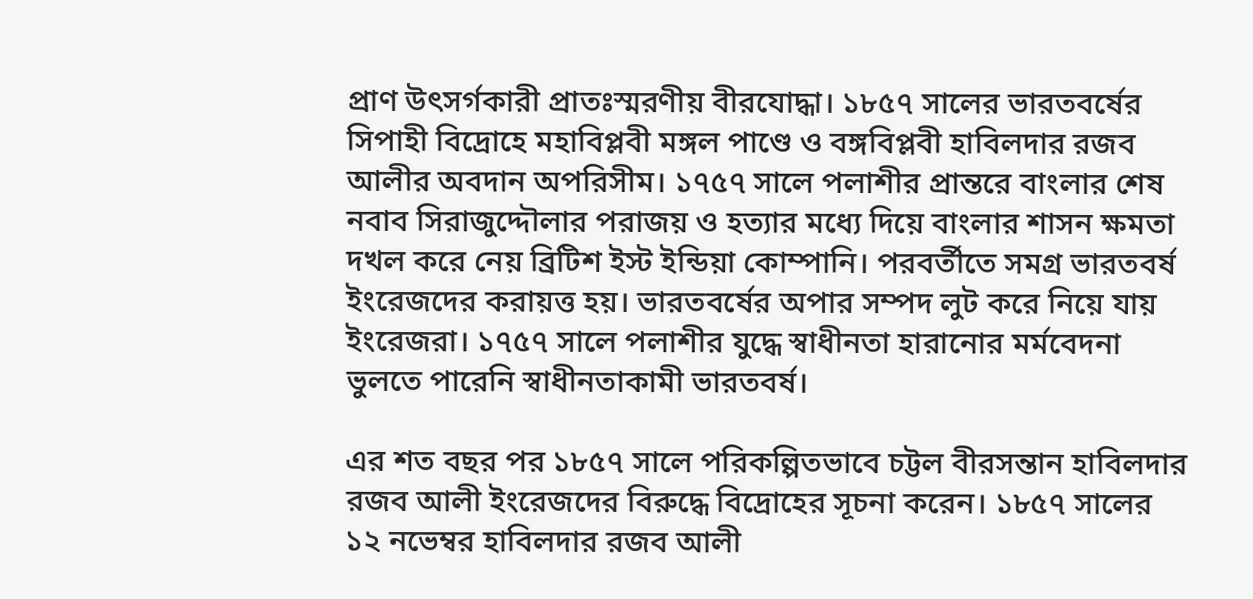প্রাণ উৎসর্গকারী প্রাতঃস্মরণীয় বীরযোদ্ধা। ১৮৫৭ সালের ভারতবর্ষের সিপাহী বিদ্রোহে মহাবিপ্লবী মঙ্গল পাণ্ডে ও বঙ্গবিপ্লবী হাবিলদার রজব আলীর অবদান অপরিসীম। ১৭৫৭ সালে পলাশীর প্রান্তরে বাংলার শেষ নবাব সিরাজুদ্দৌলার পরাজয় ও হত্যার মধ্যে দিয়ে বাংলার শাসন ক্ষমতা দখল করে নেয় ব্রিটিশ ইস্ট ইন্ডিয়া কোম্পানি। পরবর্তীতে সমগ্র ভারতবর্ষ ইংরেজদের করায়ত্ত হয়। ভারতবর্ষের অপার সম্পদ লুট করে নিয়ে যায় ইংরেজরা। ১৭৫৭ সালে পলাশীর যুদ্ধে স্বাধীনতা হারানোর মর্মবেদনা ভুলতে পারেনি স্বাধীনতাকামী ভারতবর্ষ।

এর শত বছর পর ১৮৫৭ সালে পরিকল্পিতভাবে চট্টল বীরসন্তান হাবিলদার রজব আলী ইংরেজদের বিরুদ্ধে বিদ্রোহের সূচনা করেন। ১৮৫৭ সালের ১২ নভেম্বর হাবিলদার রজব আলী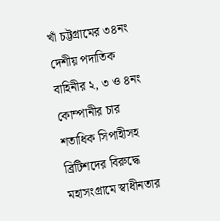খাঁ চট্টগ্রামের ৩৪নং দেশীয় পদাতিক বাহিনীর ২, ৩ ও ৪নং কোম্পানীর চার শতাধিক সিপাহীসহ ব্রিটিশদের বিরুদ্ধে মহাসংগ্রামে স্বাধীনতার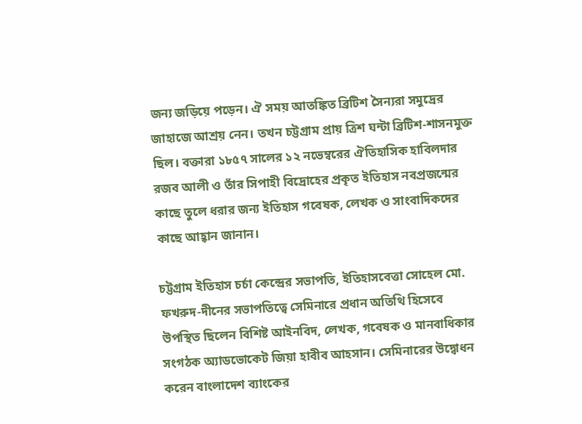জন্য জড়িয়ে পড়েন। ঐ সময় আতঙ্কিত ব্রিটিশ সৈন্যরা সমুদ্রের জাহাজে আশ্রয় নেন। তখন চট্টগ্রাম প্রায় ত্রিশ ঘন্টা ব্রিটিশ-শাসনমুক্ত ছিল। বক্তারা ১৮৫৭ সালের ১২ নভেম্বরের ঐতিহাসিক হাবিলদার রজব আলী ও তাঁর সিপাহী বিদ্রোহের প্রকৃত ইতিহাস নবপ্রজন্মের কাছে তুলে ধরার জন্য ইতিহাস গবেষক, লেখক ও সাংবাদিকদের কাছে আহ্বান জানান।

চট্টগ্রাম ইতিহাস চর্চা কেন্দ্রের সভাপতি, ইতিহাসবেত্তা সোহেল মো. ফখরুদ-দীনের সভাপতিত্বে সেমিনারে প্রধান অতিথি হিসেবে উপস্থিত ছিলেন বিশিষ্ট আইনবিদ, লেখক, গবেষক ও মানবাধিকার সংগঠক অ্যাডভোকেট জিয়া হাবীব আহসান। সেমিনারের উদ্বোধন করেন বাংলাদেশ ব্যাংকের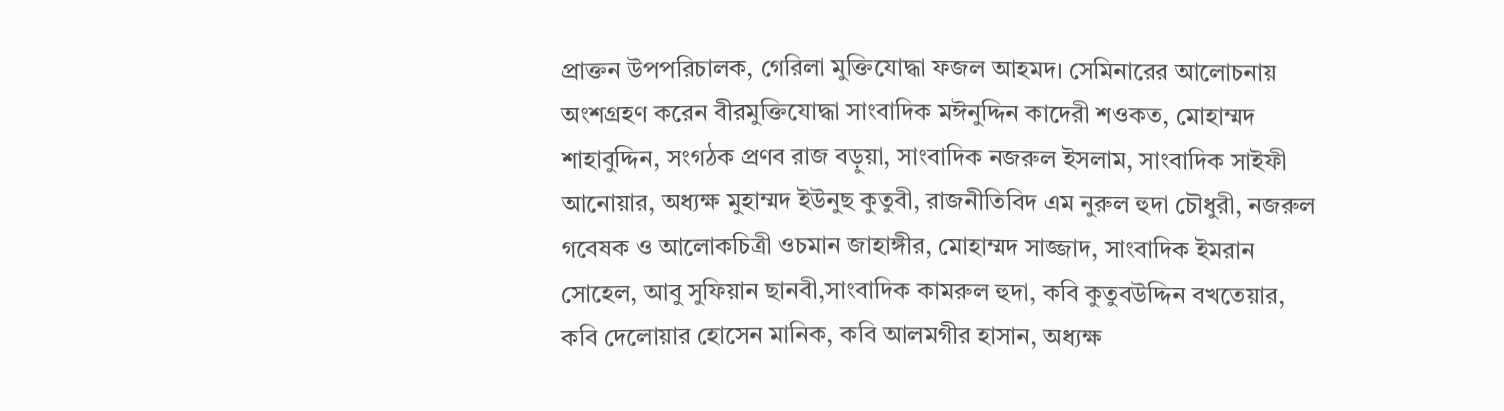প্রাক্তন উপপরিচালক, গেরিলা মুক্তিযোদ্ধা ফজল আহমদ। সেমিনারের আলোচনায় অংশগ্রহণ করেন বীরমুক্তিযোদ্ধা সাংবাদিক মঈনুদ্দিন কাদেরী শওকত, মোহাম্মদ শাহাবুদ্দিন, সংগঠক প্রণব রাজ বড়ুয়া, সাংবাদিক নজরুল ইসলাম, সাংবাদিক সাইফী আনোয়ার, অধ্যক্ষ মুহাম্মদ ইউনুছ কুতুবী, রাজনীতিবিদ এম নুরুল হুদা চৌধুরী, নজরুল গবেষক ও আলোকচিত্রী ওচমান জাহাঙ্গীর, মোহাম্মদ সাজ্জাদ, সাংবাদিক ইমরান সোহেল, আবু সুফিয়ান ছানবী,সাংবাদিক কামরুল হুদা, কবি কুতুবউদ্দিন বখতেয়ার, কবি দেলোয়ার হোসেন মানিক, কবি আলমগীর হাসান, অধ্যক্ষ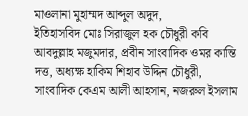মাওলানা মুহাম্মদ আব্দুল অদুদ,
ইতিহাসবিদ মোঃ সিরাজুল হক চৌধুরী কবি আবদুল্লাহ মজুমদার, প্রবীন সাংবাদিক ওমর কান্তি দত্ত, অধ্যক্ষ হাকিম শিহাব উদ্দিন চৌধুরী, সাংবাদিক কেএম আলী আহসান, নজরুল ইসলাম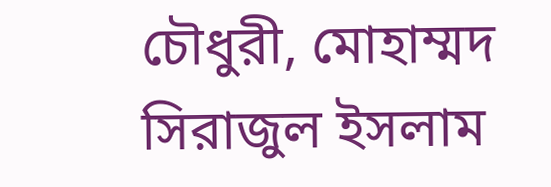চৌধুরী, মোহাম্মদ সিরাজুল ইসলাম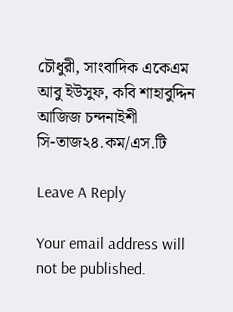চৌধুরী, সাংবাদিক একেএম আবু ইউসুফ, কবি শাহাবুদ্দিন আজিজ চন্দনাইশী
সি-তাজ২৪.কম/এস.টি

Leave A Reply

Your email address will not be published.